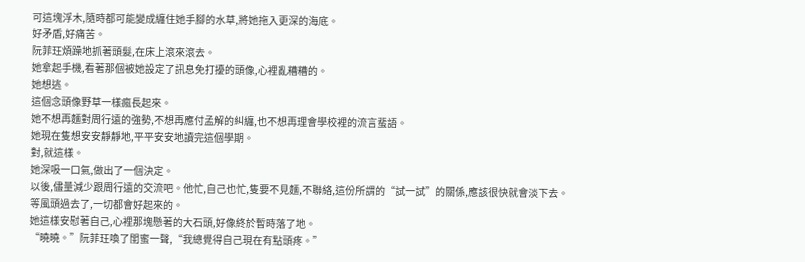可這塊浮木,隨時都可能變成纏住她手腳的水草,將她拖入更深的海底。
好矛盾,好痛苦。
阮菲玨煩躁地抓著頭髮,在床上滾來滾去。
她拿起手機,看著那個被她設定了訊息免打擾的頭像,心裡亂糟糟的。
她想逃。
這個念頭像野草一樣瘋長起來。
她不想再麵對周行遠的強勢,不想再應付孟解的糾纏,也不想再理會學校裡的流言蜚語。
她現在隻想安安靜靜地,平平安安地讀完這個學期。
對,就這樣。
她深吸一口氣,做出了一個決定。
以後,儘量減少跟周行遠的交流吧。他忙,自己也忙,隻要不見麵,不聯絡,這份所謂的“試一試”的關係,應該很快就會淡下去。
等風頭過去了,一切都會好起來的。
她這樣安慰著自己,心裡那塊懸著的大石頭,好像終於暫時落了地。
“曉曉。”阮菲玨喚了閨蜜一聲,“我總覺得自己現在有點頭疼。”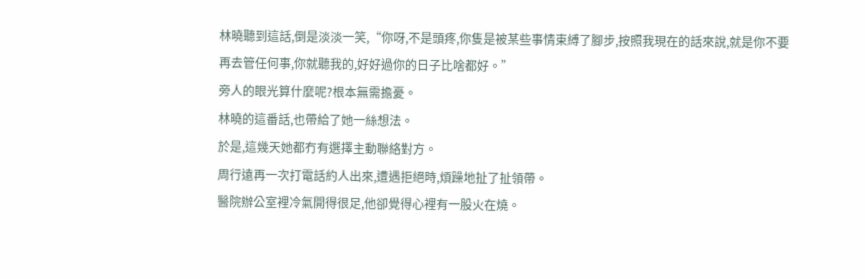林曉聽到這話,倒是淡淡一笑,“你呀,不是頭疼,你隻是被某些事情束縛了腳步,按照我現在的話來說,就是你不要再去管任何事,你就聽我的,好好過你的日子比啥都好。”
旁人的眼光算什麼呢?根本無需擔憂。
林曉的這番話,也帶給了她一絲想法。
於是,這幾天她都冇有選擇主動聯絡對方。
周行遠再一次打電話約人出來,遭遇拒絕時,煩躁地扯了扯領帶。
醫院辦公室裡冷氣開得很足,他卻覺得心裡有一股火在燒。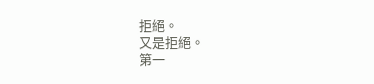拒絕。
又是拒絕。
第一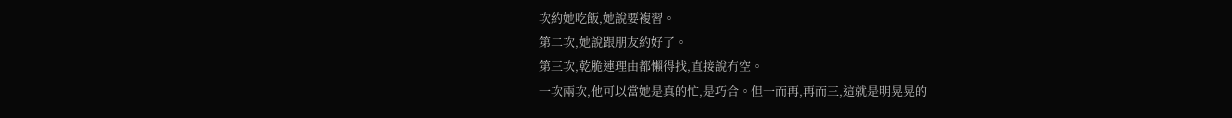次約她吃飯,她說要複習。
第二次,她說跟朋友約好了。
第三次,乾脆連理由都懶得找,直接說冇空。
一次兩次,他可以當她是真的忙,是巧合。但一而再,再而三,這就是明晃晃的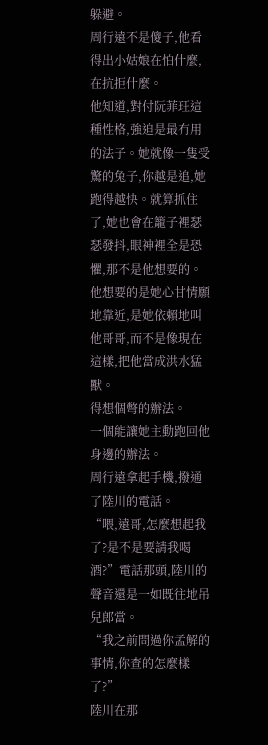躲避。
周行遠不是傻子,他看得出小姑娘在怕什麼,在抗拒什麼。
他知道,對付阮菲玨這種性格,強迫是最冇用的法子。她就像一隻受驚的兔子,你越是追,她跑得越快。就算抓住了,她也會在籠子裡瑟瑟發抖,眼神裡全是恐懼,那不是他想要的。
他想要的是她心甘情願地靠近,是她依賴地叫他哥哥,而不是像現在這樣,把他當成洪水猛獸。
得想個彆的辦法。
一個能讓她主動跑回他身邊的辦法。
周行遠拿起手機,撥通了陸川的電話。
“喂,遠哥,怎麼想起我了?是不是要請我喝酒?”電話那頭,陸川的聲音還是一如既往地吊兒郎當。
“我之前問過你孟解的事情,你查的怎麼樣了?”
陸川在那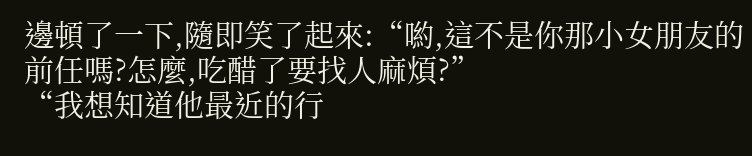邊頓了一下,隨即笑了起來:“喲,這不是你那小女朋友的前任嗎?怎麼,吃醋了要找人麻煩?”
“我想知道他最近的行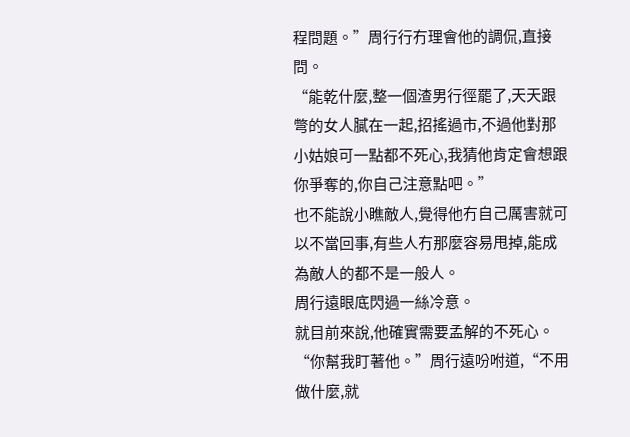程問題。”周行行冇理會他的調侃,直接問。
“能乾什麼,整一個渣男行徑罷了,天天跟彆的女人膩在一起,招搖過市,不過他對那小姑娘可一點都不死心,我猜他肯定會想跟你爭奪的,你自己注意點吧。”
也不能說小瞧敵人,覺得他冇自己厲害就可以不當回事,有些人冇那麼容易甩掉,能成為敵人的都不是一般人。
周行遠眼底閃過一絲冷意。
就目前來說,他確實需要孟解的不死心。
“你幫我盯著他。”周行遠吩咐道,“不用做什麼,就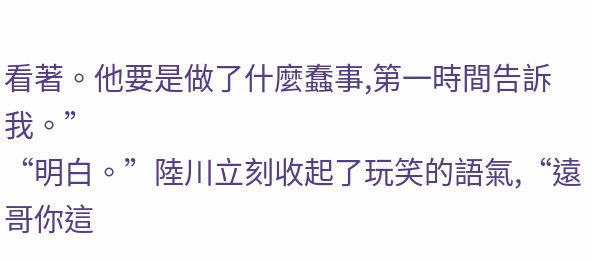看著。他要是做了什麼蠢事,第一時間告訴我。”
“明白。”陸川立刻收起了玩笑的語氣,“遠哥你這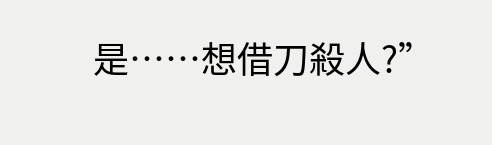是……想借刀殺人?”